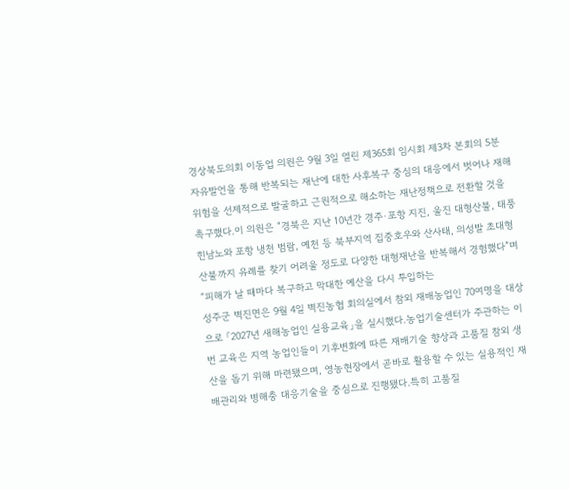경상북도의회 이동업 의원은 9월 3일 열린 제365회 임시회 제3차 본회의 5분 자유발언을 통해 반복되는 재난에 대한 사후복구 중심의 대응에서 벗어나 재해위험을 선제적으로 발굴하고 근원적으로 해소하는 재난정책으로 전환할 것을 촉구했다.이 의원은 “경북은 지난 10년간 경주·포항 지진, 울진 대형산불, 태풍 힌남노와 포항 냉천 범람, 예천 등 북부지역 집중호우와 산사태, 의성발 초대형 산불까지 유례를 찾기 어려울 정도로 다양한 대형재난을 반복해서 경험했다”며 “피해가 날 때마다 복구하고 막대한 예산을 다시 투입하는
성주군 벽진면은 9월 4일 벽진농협 회의실에서 참외 재배농업인 70여명을 대상으로 「2027년 새해농업인 실용교육」을 실시했다.농업기술센터가 주관하는 이번 교육은 지역 농업인들이 기후변화에 따른 재배기술 향상과 고품질 참외 생산을 돕기 위해 마련됐으며, 영농현장에서 곧바로 활용할 수 있는 실용적인 재배관리와 병해충 대응기술을 중심으로 진행됐다.특히 고품질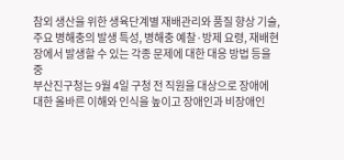참외 생산을 위한 생육단계별 재배관리와 품질 향상 기술, 주요 병해충의 발생 특성, 병해충 예찰·방제 요령, 재배현장에서 발생할 수 있는 각종 문제에 대한 대응 방법 등을 중
부산진구청는 9월 4일 구청 전 직원을 대상으로 장애에 대한 올바른 이해와 인식을 높이고 장애인과 비장애인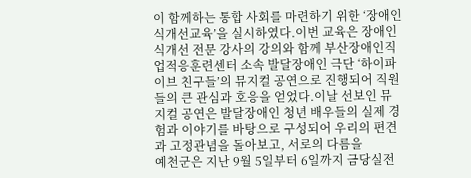이 함께하는 통합 사회를 마련하기 위한 ‘장애인식개선교육’을 실시하였다.이번 교육은 장애인식개선 전문 강사의 강의와 함께 부산장애인직업적응훈련센터 소속 발달장애인 극단 ‘하이파이브 친구들’의 뮤지컬 공연으로 진행되어 직원들의 큰 관심과 호응을 얻었다.이날 선보인 뮤지컬 공연은 발달장애인 청년 배우들의 실제 경험과 이야기를 바탕으로 구성되어 우리의 편견과 고정관념을 돌아보고, 서로의 다름을
예천군은 지난 9월 5일부터 6일까지 금당실전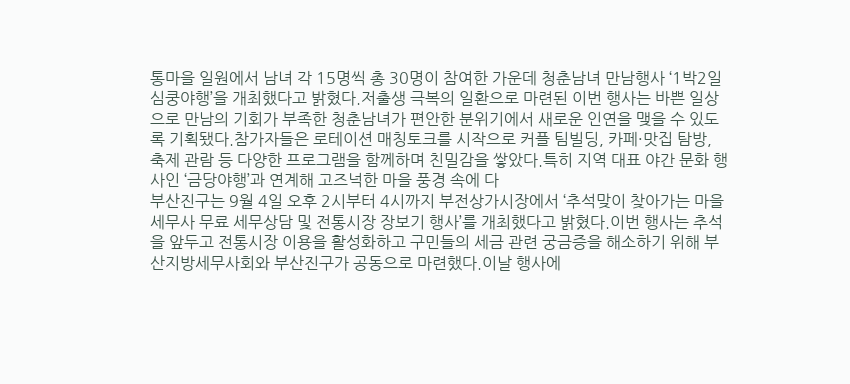통마을 일원에서 남녀 각 15명씩 총 30명이 참여한 가운데 청춘남녀 만남행사 ‘1박2일 심쿵야행’을 개최했다고 밝혔다.저출생 극복의 일환으로 마련된 이번 행사는 바쁜 일상으로 만남의 기회가 부족한 청춘남녀가 편안한 분위기에서 새로운 인연을 맺을 수 있도록 기획됐다.참가자들은 로테이션 매칭토크를 시작으로 커플 팀빌딩, 카페·맛집 탐방, 축제 관람 등 다양한 프로그램을 함께하며 친밀감을 쌓았다.특히 지역 대표 야간 문화 행사인 ‘금당야행’과 연계해 고즈넉한 마을 풍경 속에 다
부산진구는 9월 4일 오후 2시부터 4시까지 부전상가시장에서 ‘추석맞이 찾아가는 마을세무사 무료 세무상담 및 전통시장 장보기 행사’를 개최했다고 밝혔다.이번 행사는 추석을 앞두고 전통시장 이용을 활성화하고 구민들의 세금 관련 궁금증을 해소하기 위해 부산지방세무사회와 부산진구가 공동으로 마련했다.이날 행사에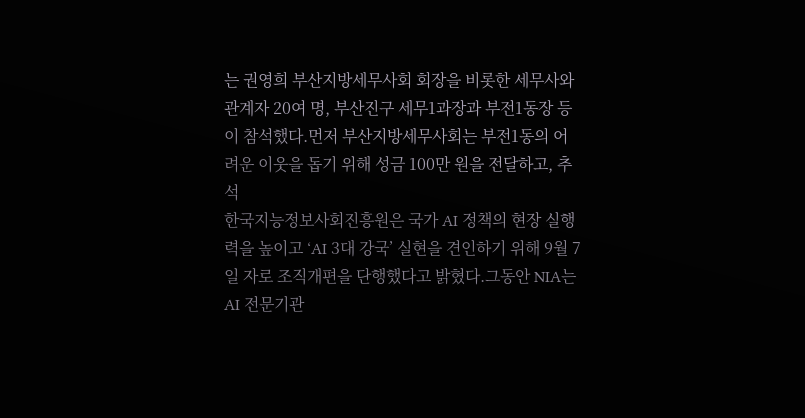는 권영희 부산지방세무사회 회장을 비롯한 세무사와 관계자 20여 명, 부산진구 세무1과장과 부전1동장 등이 참석했다.먼저 부산지방세무사회는 부전1동의 어려운 이웃을 돕기 위해 성금 100만 원을 전달하고, 추석
한국지능정보사회진흥원은 국가 AI 정책의 현장 실행력을 높이고 ‘AI 3대 강국’ 실현을 견인하기 위해 9월 7일 자로 조직개편을 단행했다고 밝혔다.그동안 NIA는 AI 전문기관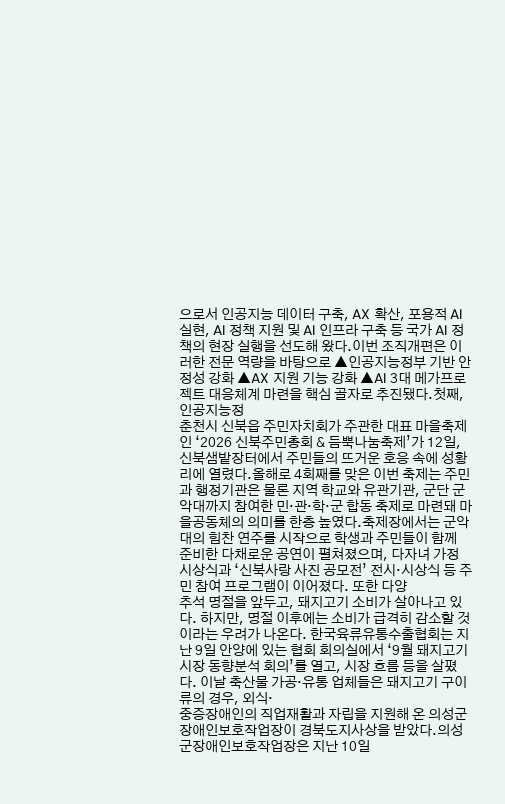으로서 인공지능 데이터 구축, AX 확산, 포용적 AI 실현, AI 정책 지원 및 AI 인프라 구축 등 국가 AI 정책의 현장 실행을 선도해 왔다.이번 조직개편은 이러한 전문 역량을 바탕으로 ▲인공지능정부 기반 안정성 강화 ▲AX 지원 기능 강화 ▲AI 3대 메가프로젝트 대응체계 마련을 핵심 골자로 추진됐다.첫째, 인공지능정
춘천시 신북읍 주민자치회가 주관한 대표 마을축제인 ‘2026 신북주민총회 & 듬뿍나눔축제’가 12일, 신북샘밭장터에서 주민들의 뜨거운 호응 속에 성황리에 열렸다.올해로 4회째를 맞은 이번 축제는 주민과 행정기관은 물론 지역 학교와 유관기관, 군단 군악대까지 참여한 민·관·학·군 합동 축제로 마련돼 마을공동체의 의미를 한층 높였다.축제장에서는 군악대의 힘찬 연주를 시작으로 학생과 주민들이 함께 준비한 다채로운 공연이 펼쳐졌으며, 다자녀 가정 시상식과 ‘신북사랑 사진 공모전’ 전시·시상식 등 주민 참여 프로그램이 이어졌다. 또한 다양
추석 명절을 앞두고, 돼지고기 소비가 살아나고 있다. 하지만, 명절 이후에는 소비가 급격히 감소할 것이라는 우려가 나온다. 한국육류유통수출협회는 지난 9일 안양에 있는 협회 회의실에서 ‘9월 돼지고기 시장 동향분석 회의’를 열고, 시장 흐름 등을 살폈다. 이날 축산물 가공·유통 업체들은 돼지고기 구이류의 경우, 외식·
중증장애인의 직업재활과 자립을 지원해 온 의성군장애인보호작업장이 경북도지사상을 받았다.의성군장애인보호작업장은 지난 10일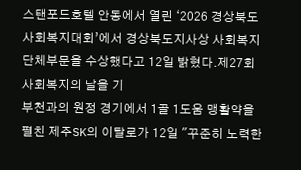스탠포드호텔 안동에서 열린 ‘2026 경상북도사회복지대회’에서 경상북도지사상 사회복지 단체부문을 수상했다고 12일 밝혔다.제27회 사회복지의 날을 기
부천과의 원정 경기에서 1골 1도움 맹활약을 펼친 제주SK의 이탈로가 12일 "꾸준히 노력한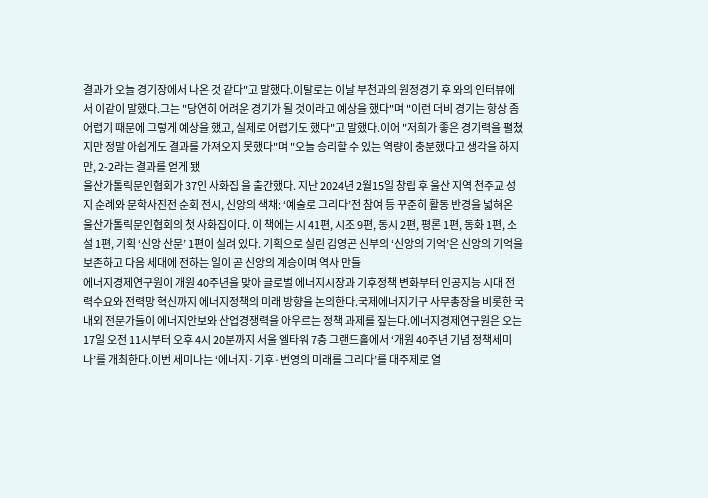결과가 오늘 경기장에서 나온 것 같다"고 말했다.이탈로는 이날 부천과의 원정경기 후 와의 인터뷰에서 이같이 말했다.그는 "당연히 어려운 경기가 될 것이라고 예상을 했다"며 "이런 더비 경기는 항상 좀 어렵기 때문에 그렇게 예상을 했고, 실제로 어렵기도 했다"고 말했다.이어 "저희가 좋은 경기력을 펼쳤지만 정말 아쉽게도 결과를 가져오지 못했다"며 "오늘 승리할 수 있는 역량이 충분했다고 생각을 하지만, 2-2라는 결과를 얻게 됐
울산가톨릭문인협회가 37인 사화집 을 출간했다. 지난 2024년 2월15일 창립 후 울산 지역 천주교 성지 순례와 문학사진전 순회 전시, 신앙의 색채: ‘예술로 그리다’전 참여 등 꾸준히 활동 반경을 넓혀온 울산가톨릭문인협회의 첫 사화집이다. 이 책에는 시 41편, 시조 9편, 동시 2편, 평론 1편, 동화 1편, 소설 1편, 기획 ‘신앙 산문’ 1편이 실려 있다. 기획으로 실린 김영곤 신부의 ‘신앙의 기억’은 신앙의 기억을 보존하고 다음 세대에 전하는 일이 곧 신앙의 계승이며 역사 만들
에너지경제연구원이 개원 40주년을 맞아 글로벌 에너지시장과 기후정책 변화부터 인공지능 시대 전력수요와 전력망 혁신까지 에너지정책의 미래 방향을 논의한다.국제에너지기구 사무총장을 비롯한 국내외 전문가들이 에너지안보와 산업경쟁력을 아우르는 정책 과제를 짚는다.에너지경제연구원은 오는 17일 오전 11시부터 오후 4시 20분까지 서울 엘타워 7층 그랜드홀에서 ‘개원 40주년 기념 정책세미나’를 개최한다.이번 세미나는 ‘에너지·기후·번영의 미래를 그리다’를 대주제로 열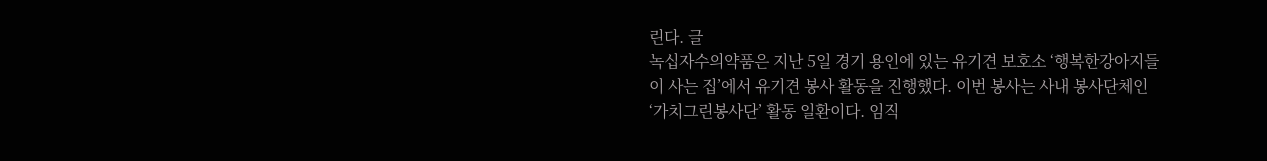린다. 글
녹십자수의약품은 지난 5일 경기 용인에 있는 유기견 보호소 ‘행복한강아지들이 사는 집’에서 유기견 봉사 활동을 진행했다. 이번 봉사는 사내 봉사단체인 ‘가치그린봉사단’ 활동 일환이다. 임직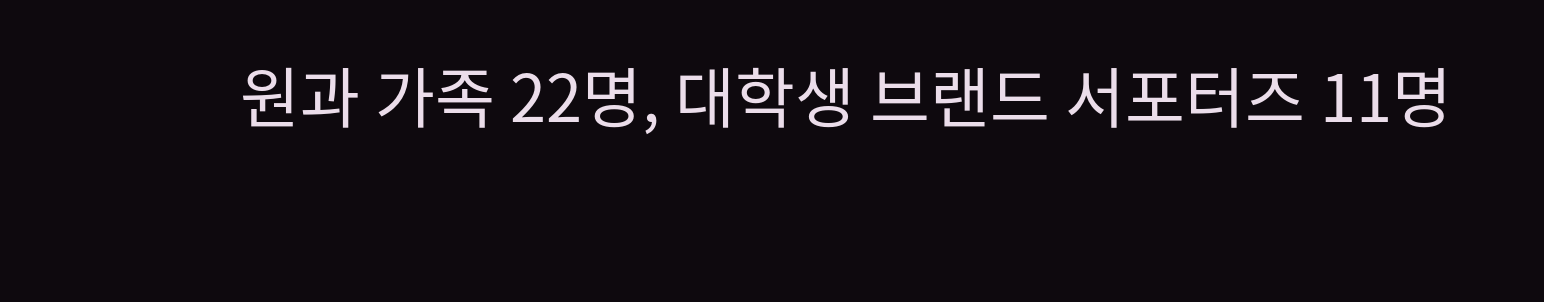원과 가족 22명, 대학생 브랜드 서포터즈 11명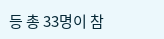등 총 33명이 참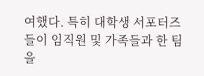여했다. 특히 대학생 서포터즈들이 임직원 및 가족들과 한 팀을